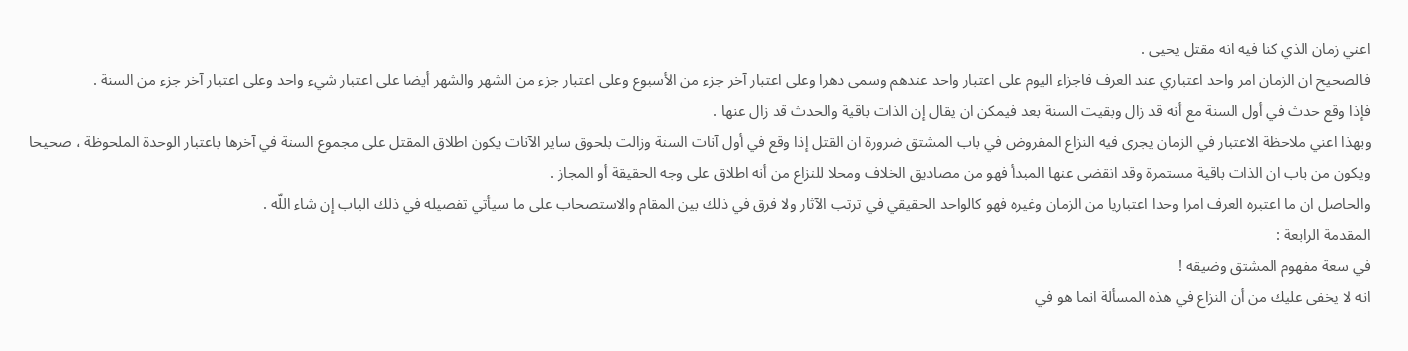اعني زمان الذي كنا فيه انه مقتل يحيى .
فالصحيح ان الزمان امر واحد اعتباري عند العرف فاجزاء اليوم على اعتبار واحد عندهم وسمى دهرا وعلى اعتبار آخر جزء من الأسبوع وعلى اعتبار جزء من الشهر والشهر أيضا على اعتبار شيء واحد وعلى اعتبار آخر جزء من السنة .
فإذا وقع حدث في أول السنة مع أنه قد زال وبقيت السنة بعد فيمكن ان يقال إن الذات باقية والحدث قد زال عنها .
وبهذا اعني ملاحظة الاعتبار في الزمان يجرى فيه النزاع المفروض في باب المشتق ضرورة ان القتل إذا وقع في أول آنات السنة وزالت بلحوق ساير الآنات يكون اطلاق المقتل على مجموع السنة في آخرها باعتبار الوحدة الملحوظة ، صحيحا ويكون من باب ان الذات باقية مستمرة وقد انقضى عنها المبدأ فهو من مصاديق الخلاف ومحلا للنزاع من أنه اطلاق على وجه الحقيقة أو المجاز .
والحاصل ان ما اعتبره العرف امرا وحدا اعتباريا من الزمان وغيره فهو كالواحد الحقيقي في ترتب الآثار ولا فرق في ذلك بين المقام والاستصحاب على ما سيأتي تفصيله في ذلك الباب إن شاء اللّه .
المقدمة الرابعة :
في سعة مفهوم المشتق وضيقه !
انه لا يخفى عليك من أن النزاع في هذه المسألة انما هو في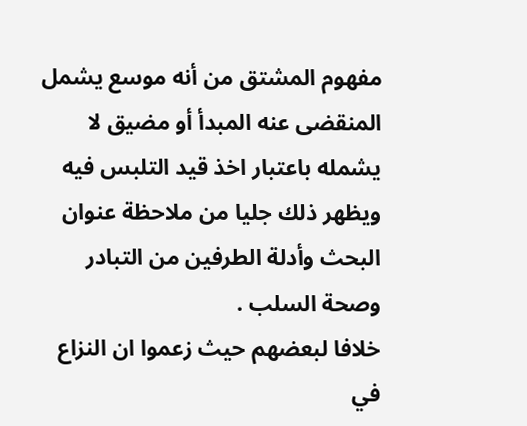مفهوم المشتق من أنه موسع يشمل المنقضى عنه المبدأ أو مضيق لا يشمله باعتبار اخذ قيد التلبس فيه ويظهر ذلك جليا من ملاحظة عنوان البحث وأدلة الطرفين من التبادر وصحة السلب .
خلافا لبعضهم حيث زعموا ان النزاع في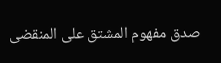صدق مفهوم المشتق على المنقضى